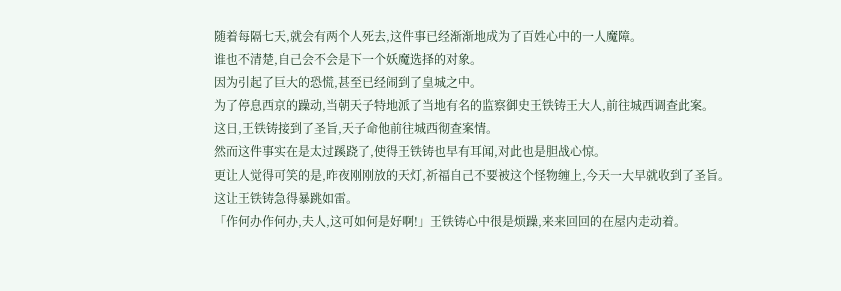随着每隔七天,就会有两个人死去,这件事已经渐渐地成为了百姓心中的一人魔障。
谁也不清楚,自己会不会是下一个妖魔选择的对象。
因为引起了巨大的恐慌,甚至已经闹到了皇城之中。
为了停息西京的躁动,当朝天子特地派了当地有名的监察御史王铁铸王大人,前往城西调查此案。
这日,王铁铸接到了圣旨,天子命他前往城西彻查案情。
然而这件事实在是太过蹊跷了,使得王铁铸也早有耳闻,对此也是胆战心惊。
更让人觉得可笑的是,昨夜刚刚放的天灯,祈福自己不要被这个怪物缠上,今天一大早就收到了圣旨。
这让王铁铸急得暴跳如雷。
「作何办作何办,夫人,这可如何是好啊!」王铁铸心中很是烦躁,来来回回的在屋内走动着。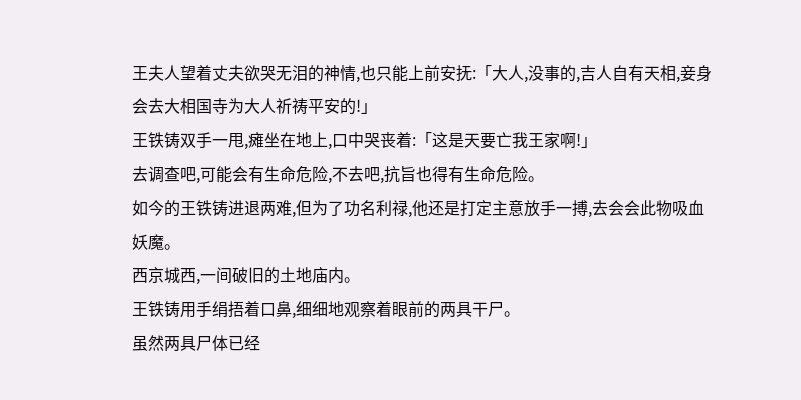王夫人望着丈夫欲哭无泪的神情,也只能上前安抚:「大人,没事的,吉人自有天相,妾身会去大相国寺为大人祈祷平安的!」
王铁铸双手一甩,瘫坐在地上,口中哭丧着:「这是天要亡我王家啊!」
去调查吧,可能会有生命危险,不去吧,抗旨也得有生命危险。
如今的王铁铸进退两难,但为了功名利禄,他还是打定主意放手一搏,去会会此物吸血妖魔。
西京城西,一间破旧的土地庙内。
王铁铸用手绢捂着口鼻,细细地观察着眼前的两具干尸。
虽然两具尸体已经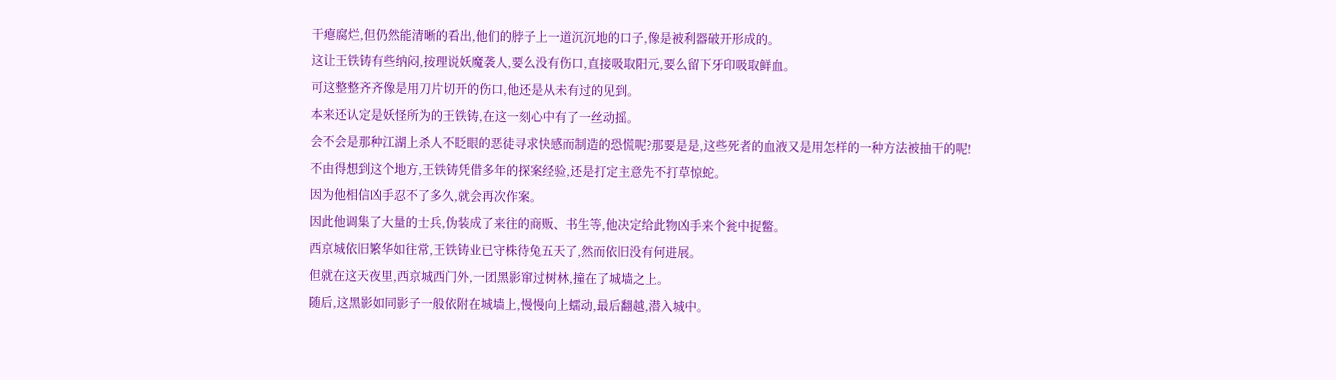干瘪腐烂,但仍然能清晰的看出,他们的脖子上一道沉沉地的口子,像是被利器破开形成的。
这让王铁铸有些纳闷,按理说妖魔袭人,要么没有伤口,直接吸取阳元,要么留下牙印吸取鲜血。
可这整整齐齐像是用刀片切开的伤口,他还是从未有过的见到。
本来还认定是妖怪所为的王铁铸,在这一刻心中有了一丝动摇。
会不会是那种江湖上杀人不眨眼的恶徒寻求快感而制造的恐慌呢?那要是是,这些死者的血液又是用怎样的一种方法被抽干的呢!
不由得想到这个地方,王铁铸凭借多年的探案经验,还是打定主意先不打草惊蛇。
因为他相信凶手忍不了多久,就会再次作案。
因此他调集了大量的士兵,伪装成了来往的商贩、书生等,他决定给此物凶手来个瓮中捉鳖。
西京城依旧繁华如往常,王铁铸业已守株待兔五天了,然而依旧没有何进展。
但就在这天夜里,西京城西门外,一团黑影窜过树林,撞在了城墙之上。
随后,这黑影如同影子一般依附在城墙上,慢慢向上蠕动,最后翻越,潜入城中。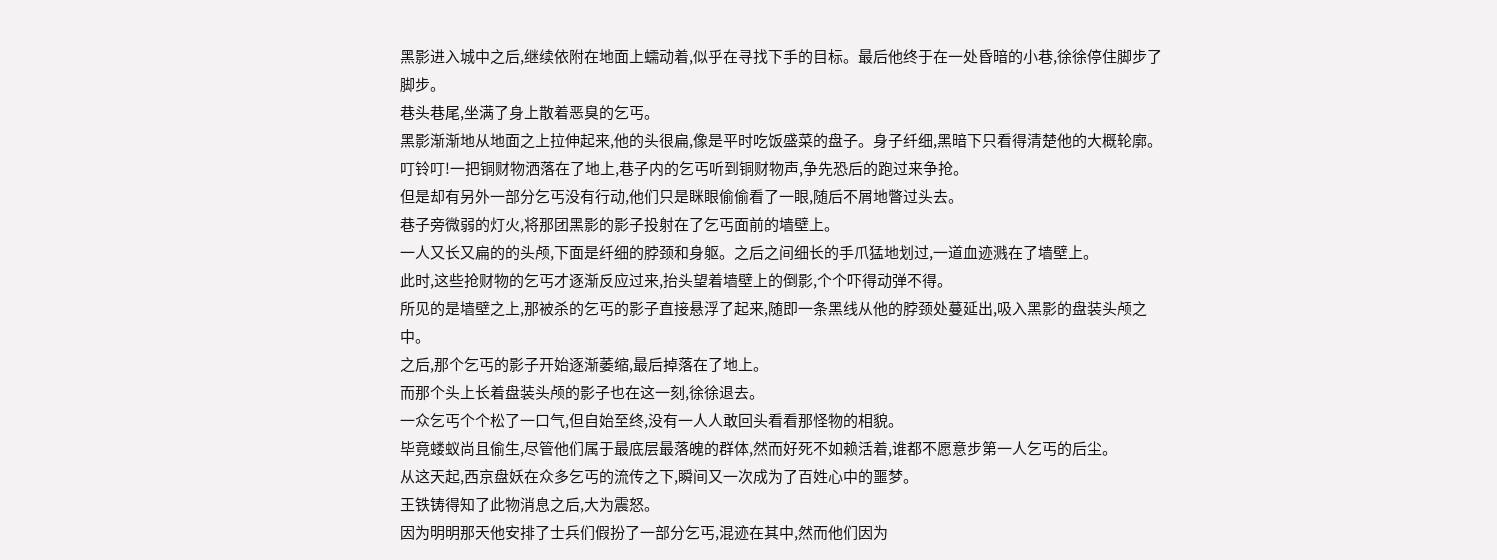黑影进入城中之后,继续依附在地面上蠕动着,似乎在寻找下手的目标。最后他终于在一处昏暗的小巷,徐徐停住脚步了脚步。
巷头巷尾,坐满了身上散着恶臭的乞丐。
黑影渐渐地从地面之上拉伸起来,他的头很扁,像是平时吃饭盛菜的盘子。身子纤细,黑暗下只看得清楚他的大概轮廓。
叮铃叮!一把铜财物洒落在了地上,巷子内的乞丐听到铜财物声,争先恐后的跑过来争抢。
但是却有另外一部分乞丐没有行动,他们只是眯眼偷偷看了一眼,随后不屑地瞥过头去。
巷子旁微弱的灯火,将那团黑影的影子投射在了乞丐面前的墙壁上。
一人又长又扁的的头颅,下面是纤细的脖颈和身躯。之后之间细长的手爪猛地划过,一道血迹溅在了墙壁上。
此时,这些抢财物的乞丐才逐渐反应过来,抬头望着墙壁上的倒影,个个吓得动弹不得。
所见的是墙壁之上,那被杀的乞丐的影子直接悬浮了起来,随即一条黑线从他的脖颈处蔓延出,吸入黑影的盘装头颅之中。
之后,那个乞丐的影子开始逐渐萎缩,最后掉落在了地上。
而那个头上长着盘装头颅的影子也在这一刻,徐徐退去。
一众乞丐个个松了一口气,但自始至终,没有一人人敢回头看看那怪物的相貌。
毕竟蝼蚁尚且偷生,尽管他们属于最底层最落魄的群体,然而好死不如赖活着,谁都不愿意步第一人乞丐的后尘。
从这天起,西京盘妖在众多乞丐的流传之下,瞬间又一次成为了百姓心中的噩梦。
王铁铸得知了此物消息之后,大为震怒。
因为明明那天他安排了士兵们假扮了一部分乞丐,混迹在其中,然而他们因为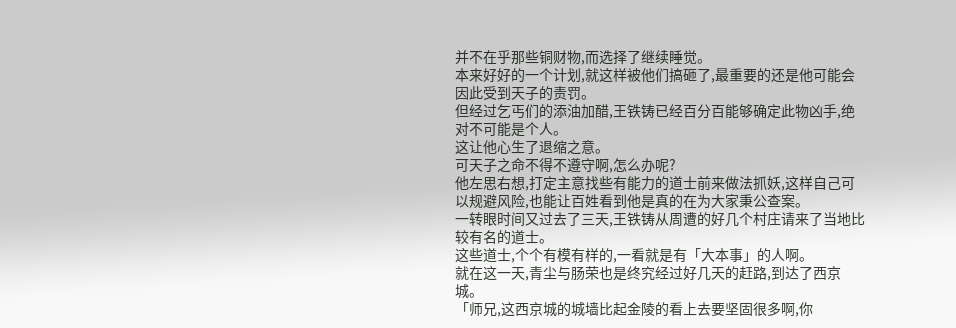并不在乎那些铜财物,而选择了继续睡觉。
本来好好的一个计划,就这样被他们搞砸了,最重要的还是他可能会因此受到天子的责罚。
但经过乞丐们的添油加醋,王铁铸已经百分百能够确定此物凶手,绝对不可能是个人。
这让他心生了退缩之意。
可天子之命不得不遵守啊,怎么办呢?
他左思右想,打定主意找些有能力的道士前来做法抓妖,这样自己可以规避风险,也能让百姓看到他是真的在为大家秉公查案。
一转眼时间又过去了三天,王铁铸从周遭的好几个村庄请来了当地比较有名的道士。
这些道士,个个有模有样的,一看就是有「大本事」的人啊。
就在这一天,青尘与肠荣也是终究经过好几天的赶路,到达了西京城。
「师兄,这西京城的城墙比起金陵的看上去要坚固很多啊,你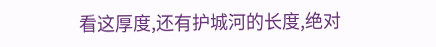看这厚度,还有护城河的长度,绝对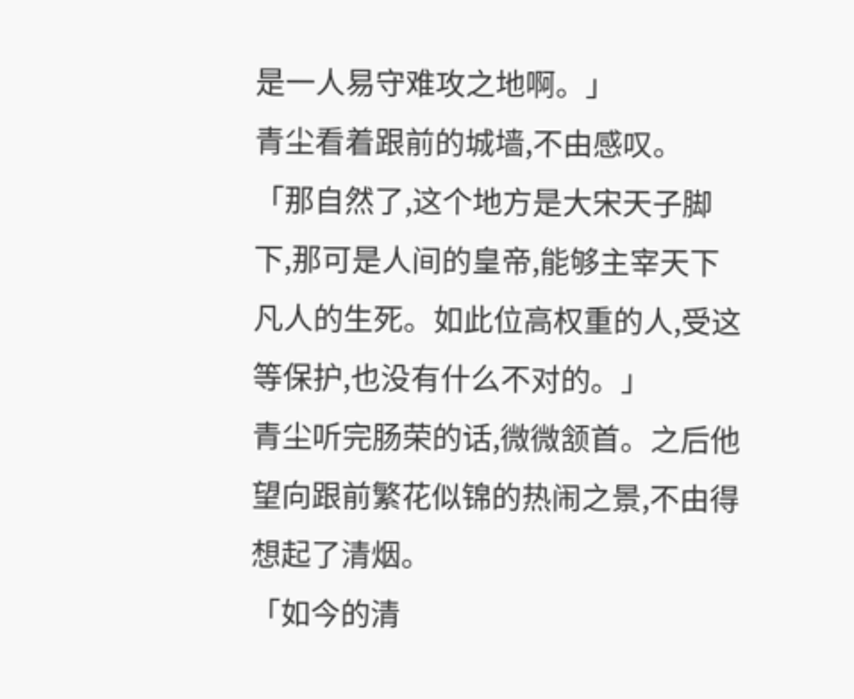是一人易守难攻之地啊。」
青尘看着跟前的城墙,不由感叹。
「那自然了,这个地方是大宋天子脚下,那可是人间的皇帝,能够主宰天下凡人的生死。如此位高权重的人,受这等保护,也没有什么不对的。」
青尘听完肠荣的话,微微颔首。之后他望向跟前繁花似锦的热闹之景,不由得想起了清烟。
「如今的清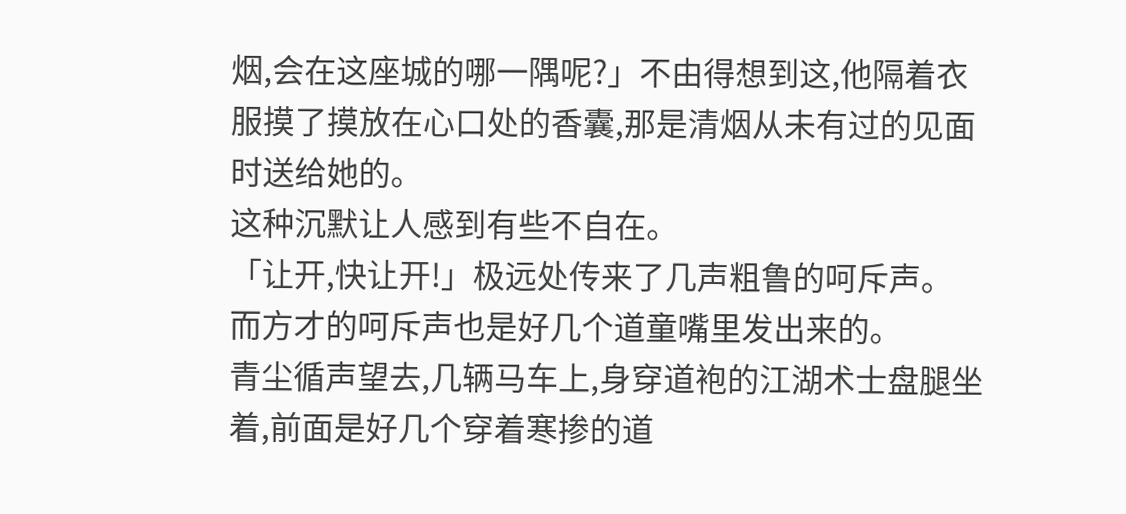烟,会在这座城的哪一隅呢?」不由得想到这,他隔着衣服摸了摸放在心口处的香囊,那是清烟从未有过的见面时送给她的。
这种沉默让人感到有些不自在。
「让开,快让开!」极远处传来了几声粗鲁的呵斥声。
而方才的呵斥声也是好几个道童嘴里发出来的。
青尘循声望去,几辆马车上,身穿道袍的江湖术士盘腿坐着,前面是好几个穿着寒掺的道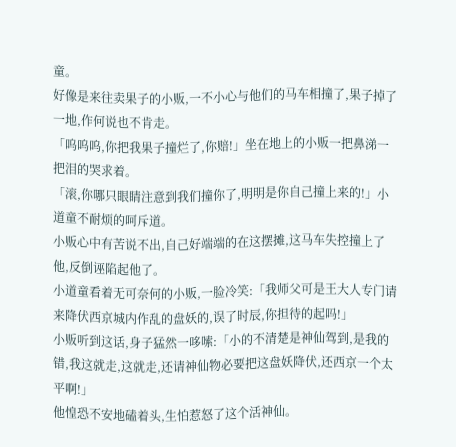童。
好像是来往卖果子的小贩,一不小心与他们的马车相撞了,果子掉了一地,作何说也不肯走。
「呜呜呜,你把我果子撞烂了,你赔!」坐在地上的小贩一把鼻涕一把泪的哭求着。
「滚,你哪只眼睛注意到我们撞你了,明明是你自己撞上来的!」小道童不耐烦的呵斥道。
小贩心中有苦说不出,自己好端端的在这摆摊,这马车失控撞上了他,反倒诬陷起他了。
小道童看着无可奈何的小贩,一脸冷笑:「我师父可是王大人专门请来降伏西京城内作乱的盘妖的,误了时辰,你担待的起吗!」
小贩听到这话,身子猛然一哆嗦:「小的不清楚是神仙驾到,是我的错,我这就走,这就走,还请神仙物必要把这盘妖降伏,还西京一个太平啊!」
他惶恐不安地磕着头,生怕惹怒了这个活神仙。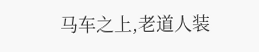马车之上,老道人装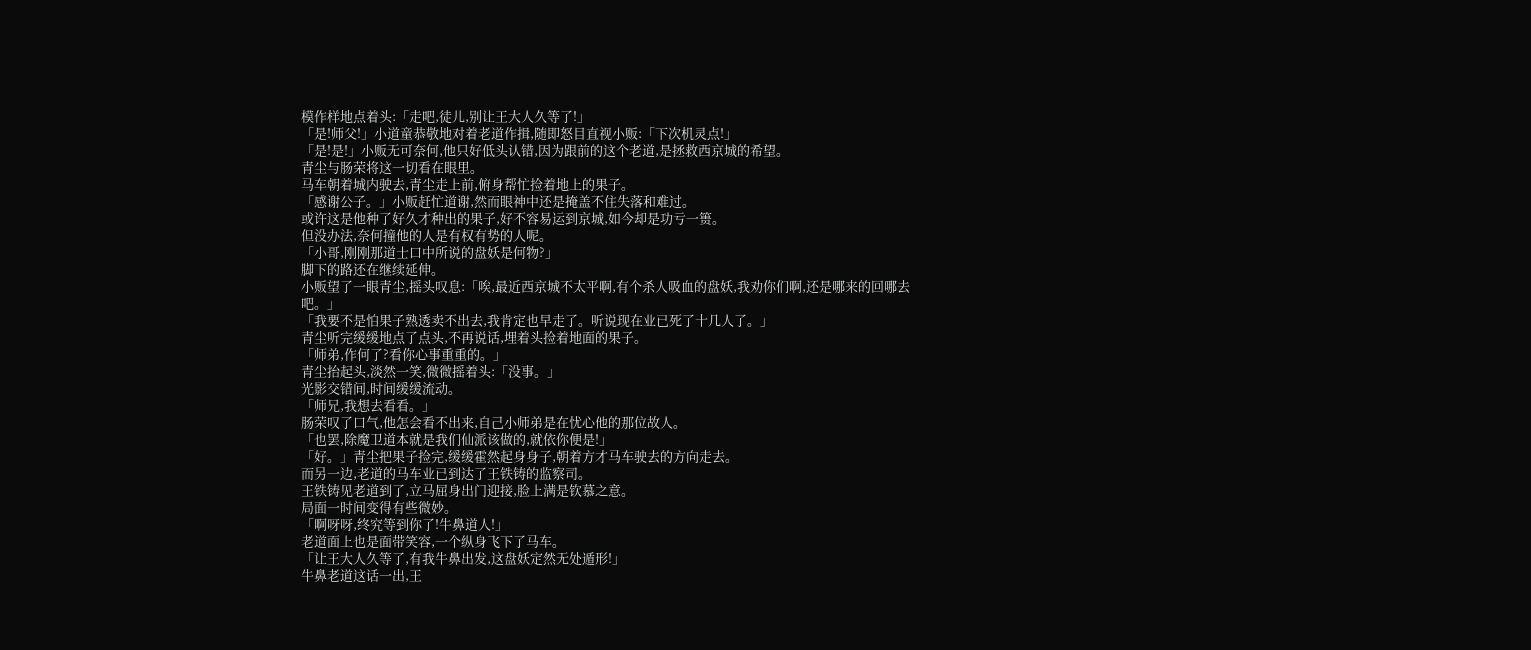模作样地点着头:「走吧,徒儿,别让王大人久等了!」
「是!师父!」小道童恭敬地对着老道作揖,随即怒目直视小贩:「下次机灵点!」
「是!是!」小贩无可奈何,他只好低头认错,因为跟前的这个老道,是拯救西京城的希望。
青尘与肠荣将这一切看在眼里。
马车朝着城内驶去,青尘走上前,俯身帮忙捡着地上的果子。
「感谢公子。」小贩赶忙道谢,然而眼神中还是掩盖不住失落和难过。
或许这是他种了好久才种出的果子,好不容易运到京城,如今却是功亏一篑。
但没办法,奈何撞他的人是有权有势的人呢。
「小哥,刚刚那道士口中所说的盘妖是何物?」
脚下的路还在继续延伸。
小贩望了一眼青尘,摇头叹息:「唉,最近西京城不太平啊,有个杀人吸血的盘妖,我劝你们啊,还是哪来的回哪去吧。」
「我要不是怕果子熟透卖不出去,我肯定也早走了。听说现在业已死了十几人了。」
青尘听完缓缓地点了点头,不再说话,埋着头捡着地面的果子。
「师弟,作何了?看你心事重重的。」
青尘抬起头,淡然一笑,微微摇着头:「没事。」
光影交错间,时间缓缓流动。
「师兄,我想去看看。」
肠荣叹了口气,他怎会看不出来,自己小师弟是在忧心他的那位故人。
「也罢,除魔卫道本就是我们仙派该做的,就依你便是!」
「好。」青尘把果子捡完,缓缓霍然起身身子,朝着方才马车驶去的方向走去。
而另一边,老道的马车业已到达了王铁铸的监察司。
王铁铸见老道到了,立马屈身出门迎接,脸上满是钦慕之意。
局面一时间变得有些微妙。
「啊呀呀,终究等到你了!牛鼻道人!」
老道面上也是面带笑容,一个纵身飞下了马车。
「让王大人久等了,有我牛鼻出发,这盘妖定然无处遁形!」
牛鼻老道这话一出,王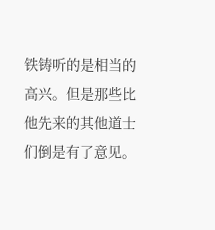铁铸听的是相当的高兴。但是那些比他先来的其他道士们倒是有了意见。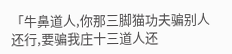「牛鼻道人,你那三脚猫功夫骗别人还行,要骗我庄十三道人还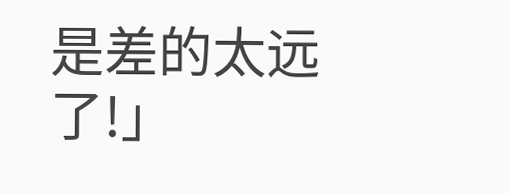是差的太远了!」